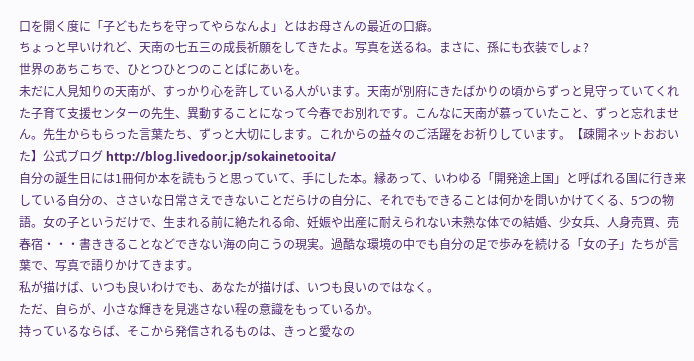口を開く度に「子どもたちを守ってやらなんよ」とはお母さんの最近の口癖。
ちょっと早いけれど、天南の七五三の成長祈願をしてきたよ。写真を送るね。まさに、孫にも衣装でしょ?
世界のあちこちで、ひとつひとつのことばにあいを。
未だに人見知りの天南が、すっかり心を許している人がいます。天南が別府にきたばかりの頃からずっと見守っていてくれた子育て支援センターの先生、異動することになって今春でお別れです。こんなに天南が慕っていたこと、ずっと忘れません。先生からもらった言葉たち、ずっと大切にします。これからの益々のご活躍をお祈りしています。【疎開ネットおおいた】公式ブログ http://blog.livedoor.jp/sokainetooita/
自分の誕生日には1冊何か本を読もうと思っていて、手にした本。縁あって、いわゆる「開発途上国」と呼ばれる国に行き来している自分の、ささいな日常さえできないことだらけの自分に、それでもできることは何かを問いかけてくる、5つの物語。女の子というだけで、生まれる前に絶たれる命、妊娠や出産に耐えられない未熟な体での結婚、少女兵、人身売買、売春宿・・・書ききることなどできない海の向こうの現実。過酷な環境の中でも自分の足で歩みを続ける「女の子」たちが言葉で、写真で語りかけてきます。
私が描けば、いつも良いわけでも、あなたが描けば、いつも良いのではなく。
ただ、自らが、小さな輝きを見逃さない程の意識をもっているか。
持っているならば、そこから発信されるものは、きっと愛なの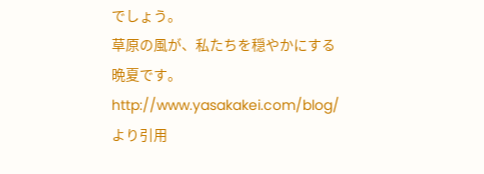でしょう。
草原の風が、私たちを穏やかにする晩夏です。http://www.yasakakei.com/blog/より引用